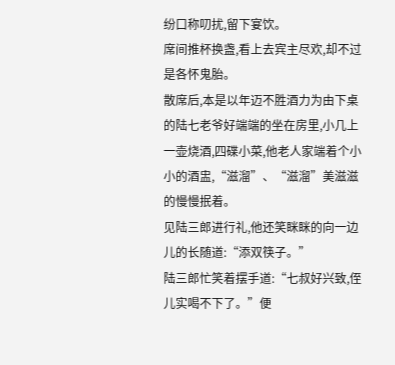纷口称叨扰,留下宴饮。
席间推杯换盏,看上去宾主尽欢,却不过是各怀鬼胎。
散席后,本是以年迈不胜酒力为由下桌的陆七老爷好端端的坐在房里,小几上一壶烧酒,四碟小菜,他老人家端着个小小的酒盅,“滋溜”、“滋溜”美滋滋的慢慢抿着。
见陆三郎进行礼,他还笑眯眯的向一边儿的长随道:“添双筷子。”
陆三郎忙笑着摆手道:“七叔好兴致,侄儿实喝不下了。”便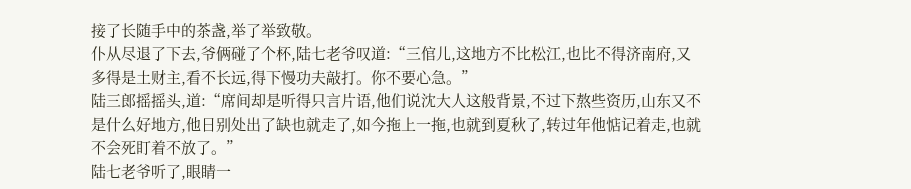接了长随手中的茶盏,举了举致敬。
仆从尽退了下去,爷俩碰了个杯,陆七老爷叹道:“三倌儿,这地方不比松江,也比不得济南府,又多得是土财主,看不长远,得下慢功夫敲打。你不要心急。”
陆三郎摇摇头,道:“席间却是听得只言片语,他们说沈大人这般背景,不过下熬些资历,山东又不是什么好地方,他日别处出了缺也就走了,如今拖上一拖,也就到夏秋了,转过年他惦记着走,也就不会死盯着不放了。”
陆七老爷听了,眼睛一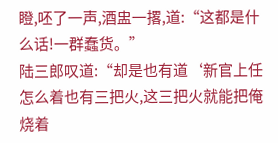瞪,呸了一声,酒盅一撂,道:“这都是什么话!一群蠢货。”
陆三郎叹道:“却是也有道‘新官上任怎么着也有三把火,这三把火就能把俺烧着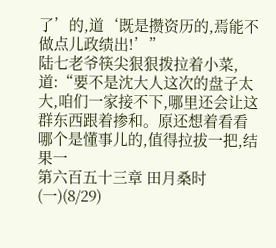了’的,道‘既是攒资历的,焉能不做点儿政绩出!’”
陆七老爷筷尖狠狠拨拉着小菜,道:“要不是沈大人这次的盘子太大,咱们一家接不下,哪里还会让这群东西跟着掺和。原还想着看看哪个是懂事儿的,值得拉拔一把,结果一
第六百五十三章 田月桑时(一)(8/29)